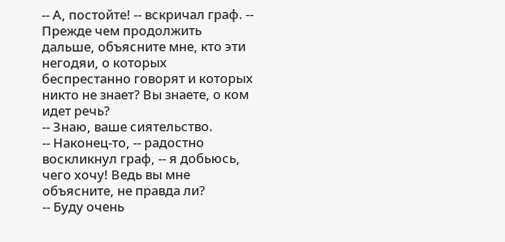-- А, постойте! -- вскричал граф. -- Прежде чем продолжить дальше, объясните мне, кто эти негодяи, о которых беспрестанно говорят и которых никто не знает? Вы знаете, о ком идет речь?
-- Знаю, ваше сиятельство.
-- Наконец-то, -- радостно воскликнул граф, -- я добьюсь, чего хочу! Ведь вы мне объясните, не правда ли?
-- Буду очень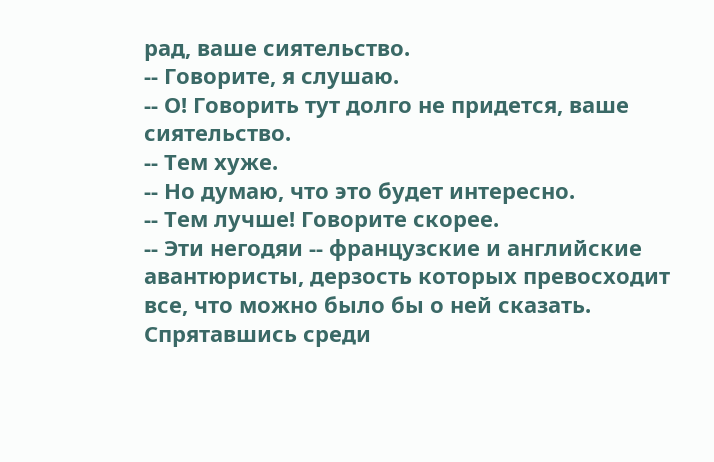рад, ваше сиятельство.
-- Говорите, я слушаю.
-- О! Говорить тут долго не придется, ваше сиятельство.
-- Тем хуже.
-- Но думаю, что это будет интересно.
-- Тем лучше! Говорите скорее.
-- Эти негодяи -- французские и английские авантюристы, дерзость которых превосходит все, что можно было бы о ней сказать. Спрятавшись среди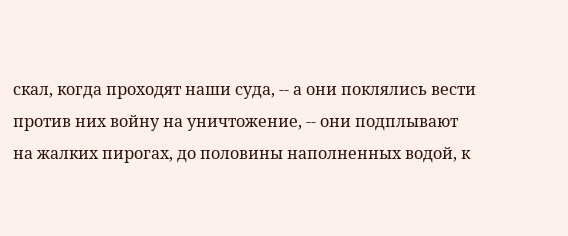скал, когда проходят наши суда, -- а они поклялись вести против них войну на уничтожение, -- они подплывают на жалких пирогах, до половины наполненных водой, к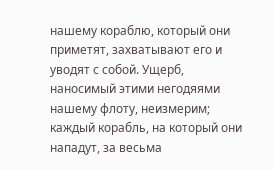нашему кораблю, который они приметят, захватывают его и уводят с собой. Ущерб, наносимый этими негодяями нашему флоту, неизмерим; каждый корабль, на который они нападут, за весьма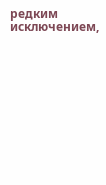редким исключением,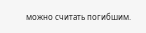можно считать погибшим.